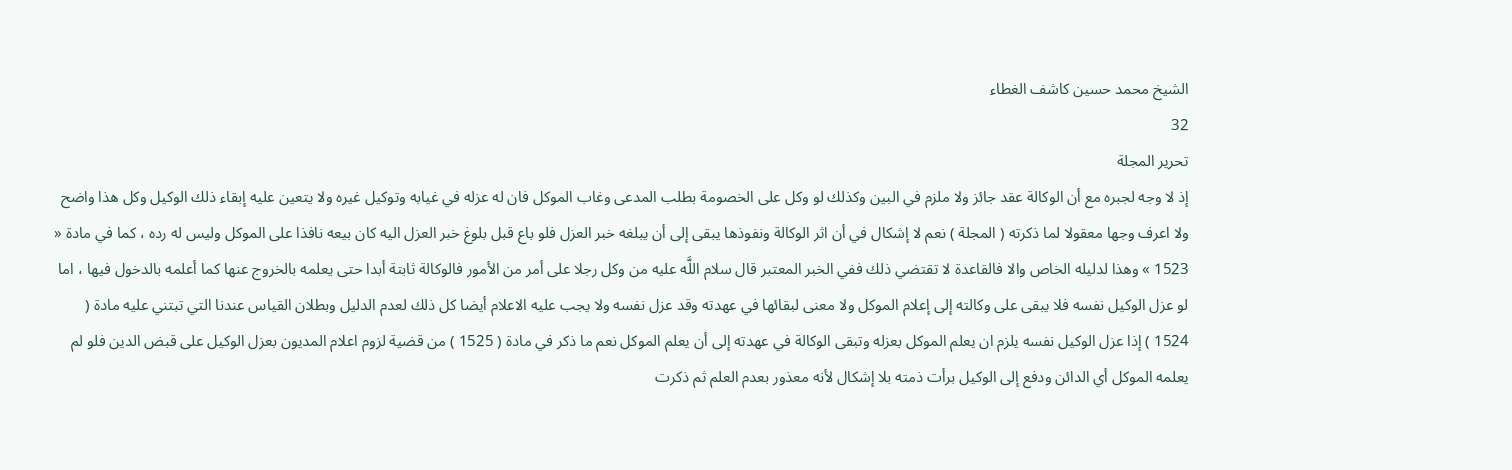الشيخ محمد حسين كاشف الغطاء
32
تحرير المجلة
إذ لا وجه لجبره مع أن الوكالة عقد جائز ولا ملزم في البين وكذلك لو وكل على الخصومة بطلب المدعى وغاب الموكل فان له عزله في غيابه وتوكيل غيره ولا يتعين عليه إبقاء ذلك الوكيل وكل هذا واضح ولا اعرف وجها معقولا لما ذكرته ( المجلة ) نعم لا إشكال في أن اثر الوكالة ونفوذها يبقى إلى أن يبلغه خبر العزل فلو باع قبل بلوغ خبر العزل اليه كان بيعه نافذا على الموكل وليس له رده ، كما في مادة « 1523 » وهذا لدليله الخاص والا فالقاعدة لا تقتضي ذلك ففي الخبر المعتبر قال سلام اللَّه عليه من وكل رجلا على أمر من الأمور فالوكالة ثابتة أبدا حتى يعلمه بالخروج عنها كما أعلمه بالدخول فيها ، اما لو عزل الوكيل نفسه فلا يبقى على وكالته إلى إعلام الموكل ولا معنى لبقائها في عهدته وقد عزل نفسه ولا يجب عليه الاعلام أيضا كل ذلك لعدم الدليل وبطلان القياس عندنا التي تبتني عليه مادة ( 1524 ) إذا عزل الوكيل نفسه يلزم ان يعلم الموكل بعزله وتبقى الوكالة في عهدته إلى أن يعلم الموكل نعم ما ذكر في مادة ( 1525 ) من قضية لزوم اعلام المديون بعزل الوكيل على قبض الدين فلو لم يعلمه الموكل أي الدائن ودفع إلى الوكيل برأت ذمته بلا إشكال لأنه معذور بعدم العلم ثم ذكرت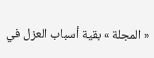« المجلة » بقية أسباب العزل في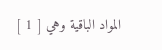المواد الباقية وهي [ 1 ]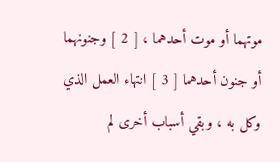موتهما أو موت أحدهما ، [ 2 ] وجنونهما أو جنون أحدهما [ 3 ] انتهاء العمل الذي وكل به ، وبقي أسباب أخرى لم